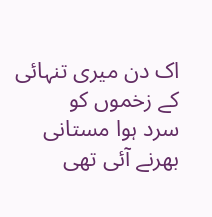اک دن میری تنہائی کے زخموں کو
سرد ہوا مستانی بھرنے آئی تھی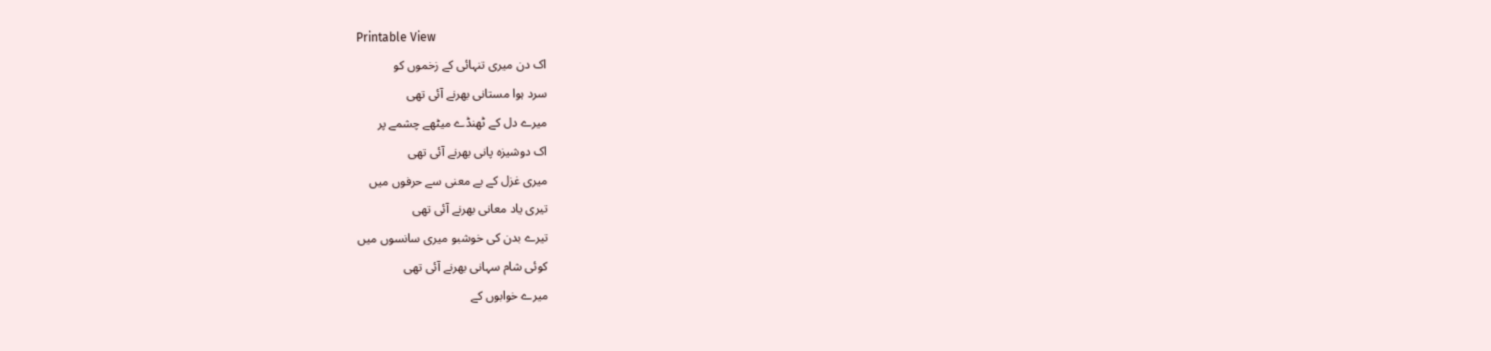Printable View
اک دن میری تنہائی کے زخموں کو
سرد ہوا مستانی بھرنے آئی تھی
میرے دل کے ٹھنڈے میٹھے چشمے پر
اک دوشیزہ پانی بھرنے آئی تھی
میری غزل کے بے معنی سے حرفوں میں
تیری یاد معانی بھرنے آئی تھی
تیرے بدن کی خوشبو میری سانسوں میں
کوئی شام سہانی بھرنے آئی تھی
میرے خوابوں کے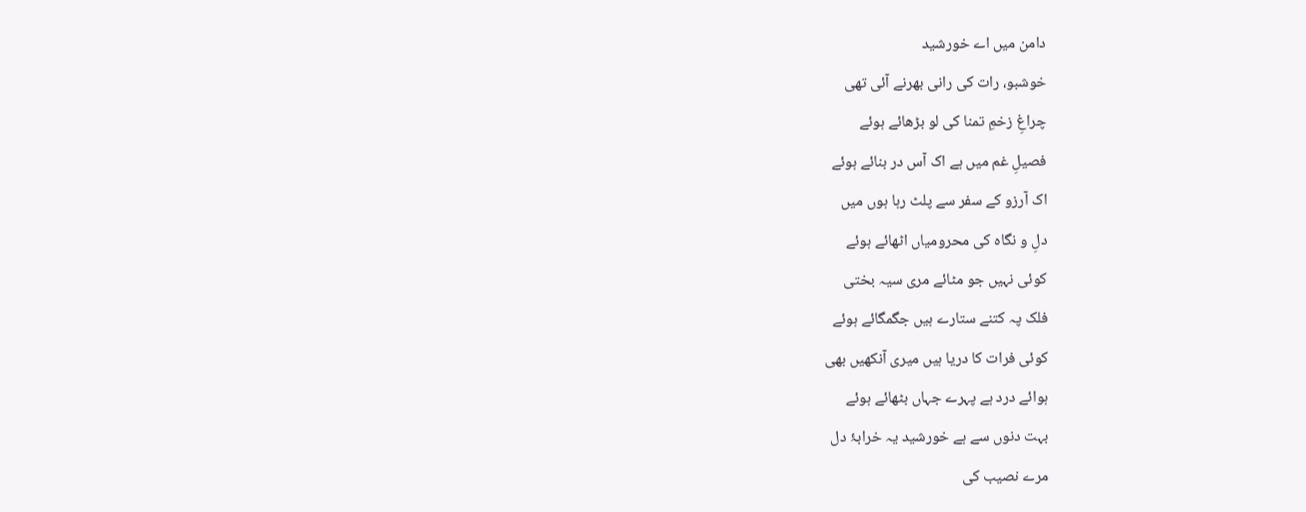دامن میں اے خورشید
خوشبو، رات کی رانی بھرنے آئی تھی
چراغِ زخمِ تمنا کی لو بڑھائے ہوئے
فصیلِ غم میں ہے اک آس در بنائے ہوئے
اک آرزو کے سفر سے پلٹ رہا ہوں میں
دلِ و نگاہ کی محرومیاں اٹھائے ہوئے
کوئی نہیں جو مٹائے مری سیہ بختی
فلک پہ کتنے ستارے ہیں جگمگائے ہوئے
کوئی فرات کا دریا ہیں میری آنکھیں بھی
ہوائے درد ہے پہرے جہاں بٹھائے ہوئے
بہت دنوں سے ہے خورشید یہ خرابۂ دل
مرے نصیب کی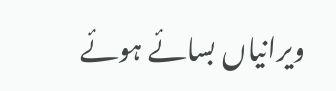ویرانیاں بسائے ہوئے